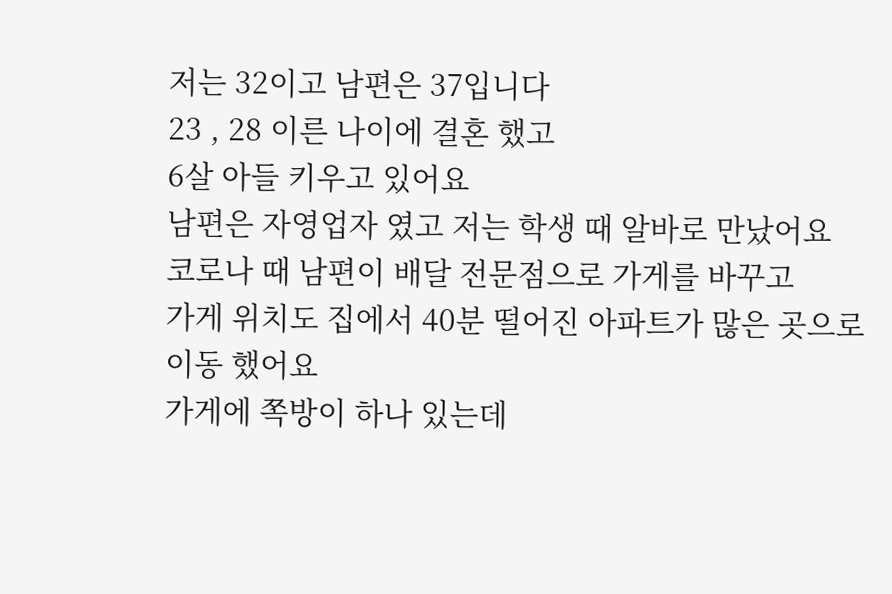저는 32이고 남편은 37입니다
23 , 28 이른 나이에 결혼 했고
6살 아들 키우고 있어요
남편은 자영업자 였고 저는 학생 때 알바로 만났어요
코로나 때 남편이 배달 전문점으로 가게를 바꾸고
가게 위치도 집에서 40분 떨어진 아파트가 많은 곳으로
이동 했어요
가게에 쪽방이 하나 있는데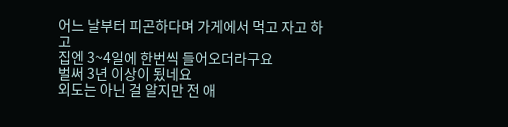어느 날부터 피곤하다며 가게에서 먹고 자고 하고
집엔 3~4일에 한번씩 들어오더라구요
벌써 3년 이상이 됬네요
외도는 아닌 걸 알지만 전 애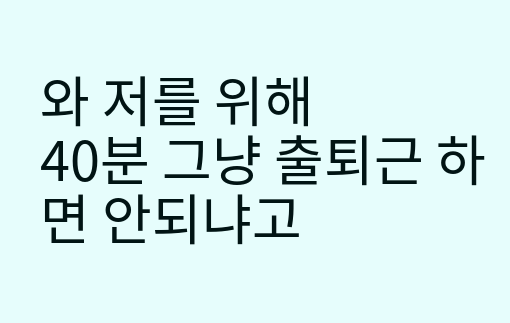와 저를 위해
40분 그냥 출퇴근 하면 안되냐고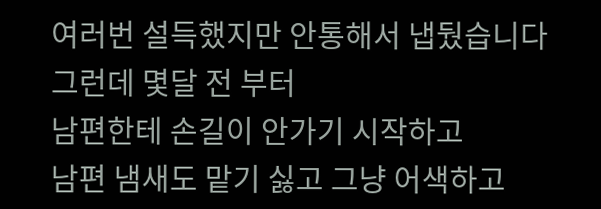여러번 설득했지만 안통해서 냅뒀습니다
그런데 몇달 전 부터
남편한테 손길이 안가기 시작하고
남편 냄새도 맡기 싫고 그냥 어색하고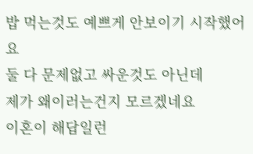밥 먹는것도 예쁘게 안보이기 시작했어요
둘 다 문제없고 싸운것도 아닌데
제가 왜이러는건지 모르겠네요
이혼이 해답일런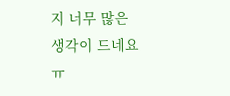지 너무 많은 생각이 드네요ㅠ